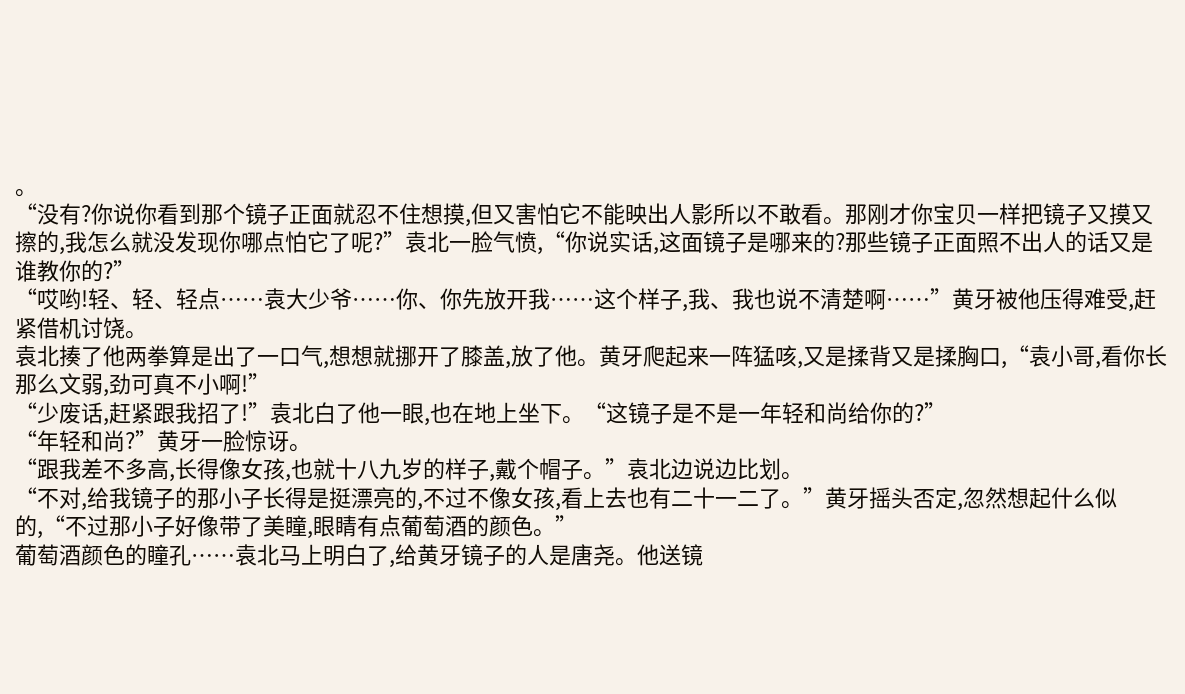。
“没有?你说你看到那个镜子正面就忍不住想摸,但又害怕它不能映出人影所以不敢看。那刚才你宝贝一样把镜子又摸又擦的,我怎么就没发现你哪点怕它了呢?”袁北一脸气愤,“你说实话,这面镜子是哪来的?那些镜子正面照不出人的话又是谁教你的?”
“哎哟!轻、轻、轻点……袁大少爷……你、你先放开我……这个样子,我、我也说不清楚啊……”黄牙被他压得难受,赶紧借机讨饶。
袁北揍了他两拳算是出了一口气,想想就挪开了膝盖,放了他。黄牙爬起来一阵猛咳,又是揉背又是揉胸口,“袁小哥,看你长那么文弱,劲可真不小啊!”
“少废话,赶紧跟我招了!”袁北白了他一眼,也在地上坐下。“这镜子是不是一年轻和尚给你的?”
“年轻和尚?”黄牙一脸惊讶。
“跟我差不多高,长得像女孩,也就十八九岁的样子,戴个帽子。”袁北边说边比划。
“不对,给我镜子的那小子长得是挺漂亮的,不过不像女孩,看上去也有二十一二了。”黄牙摇头否定,忽然想起什么似的,“不过那小子好像带了美瞳,眼睛有点葡萄酒的颜色。”
葡萄酒颜色的瞳孔……袁北马上明白了,给黄牙镜子的人是唐尧。他送镜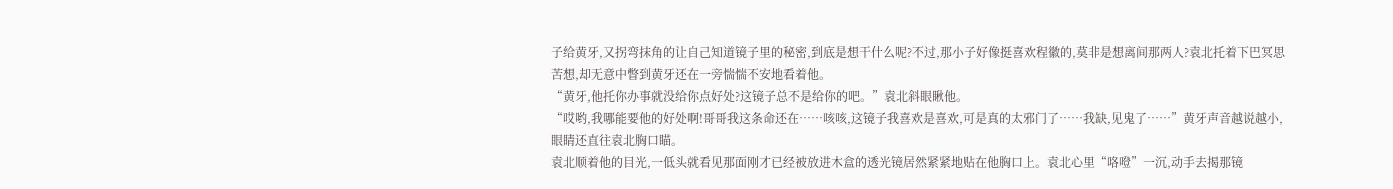子给黄牙,又拐弯抹角的让自己知道镜子里的秘密,到底是想干什么呢?不过,那小子好像挺喜欢程徽的,莫非是想离间那两人?袁北托着下巴冥思苦想,却无意中瞥到黄牙还在一旁惴惴不安地看着他。
“黄牙,他托你办事就没给你点好处?这镜子总不是给你的吧。”袁北斜眼瞅他。
“哎哟,我哪能要他的好处啊!哥哥我这条命还在……咳咳,这镜子我喜欢是喜欢,可是真的太邪门了……我缺,见鬼了……”黄牙声音越说越小,眼睛还直往袁北胸口瞄。
袁北顺着他的目光,一低头就看见那面刚才已经被放进木盒的透光镜居然紧紧地贴在他胸口上。袁北心里“咯噔”一沉,动手去揭那镜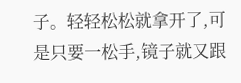子。轻轻松松就拿开了,可是只要一松手,镜子就又跟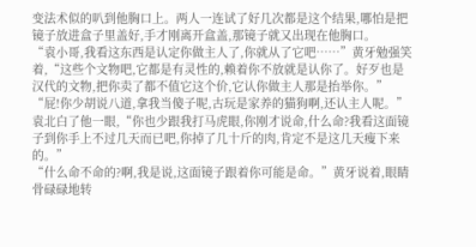变法术似的叭到他胸口上。两人一连试了好几次都是这个结果,哪怕是把镜子放进盒子里盖好,手才刚离开盒盖,那镜子就又出现在他胸口。
“袁小哥,我看这东西是认定你做主人了,你就从了它吧……”黄牙勉强笑着,“这些个文物吧,它都是有灵性的,赖着你不放就是认你了。好歹也是汉代的文物,把你卖了都不值它这个价,它认你做主人那是抬举你。”
“屁!你少胡说八道,拿我当傻子呢,古玩是家养的猫狗啊,还认主人呢。”袁北白了他一眼,“你也少跟我打马虎眼,你刚才说命,什么命?我看这面镜子到你手上不过几天而已吧,你掉了几十斤的肉,肯定不是这几天瘦下来的。”
“什么命不命的?啊,我是说,这面镜子跟着你可能是命。”黄牙说着,眼睛骨碌碌地转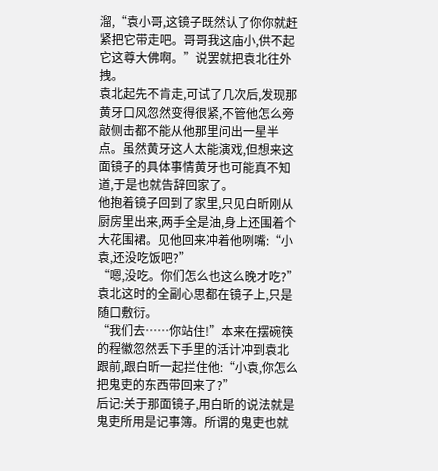溜,“袁小哥,这镜子既然认了你你就赶紧把它带走吧。哥哥我这庙小,供不起它这尊大佛啊。”说罢就把袁北往外拽。
袁北起先不肯走,可试了几次后,发现那黄牙口风忽然变得很紧,不管他怎么旁敲侧击都不能从他那里问出一星半点。虽然黄牙这人太能演戏,但想来这面镜子的具体事情黄牙也可能真不知道,于是也就告辞回家了。
他抱着镜子回到了家里,只见白昕刚从厨房里出来,两手全是油,身上还围着个大花围裙。见他回来冲着他咧嘴:“小袁,还没吃饭吧?”
“嗯,没吃。你们怎么也这么晚才吃?”袁北这时的全副心思都在镜子上,只是随口敷衍。
“我们去……你站住!”本来在摆碗筷的程徽忽然丢下手里的活计冲到袁北跟前,跟白昕一起拦住他:“小袁,你怎么把鬼吏的东西带回来了?”
后记:关于那面镜子,用白昕的说法就是鬼吏所用是记事簿。所谓的鬼吏也就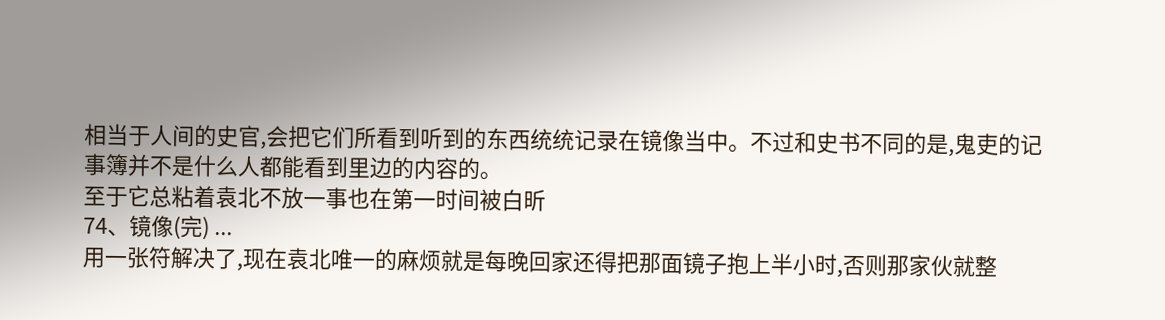相当于人间的史官,会把它们所看到听到的东西统统记录在镜像当中。不过和史书不同的是,鬼吏的记事簿并不是什么人都能看到里边的内容的。
至于它总粘着袁北不放一事也在第一时间被白昕
74、镜像(完) ...
用一张符解决了,现在袁北唯一的麻烦就是每晚回家还得把那面镜子抱上半小时,否则那家伙就整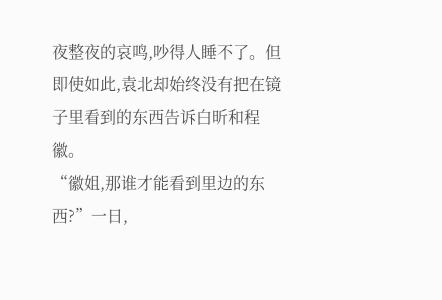夜整夜的哀鸣,吵得人睡不了。但即使如此,袁北却始终没有把在镜子里看到的东西告诉白昕和程徽。
“徽姐,那谁才能看到里边的东西?”一日,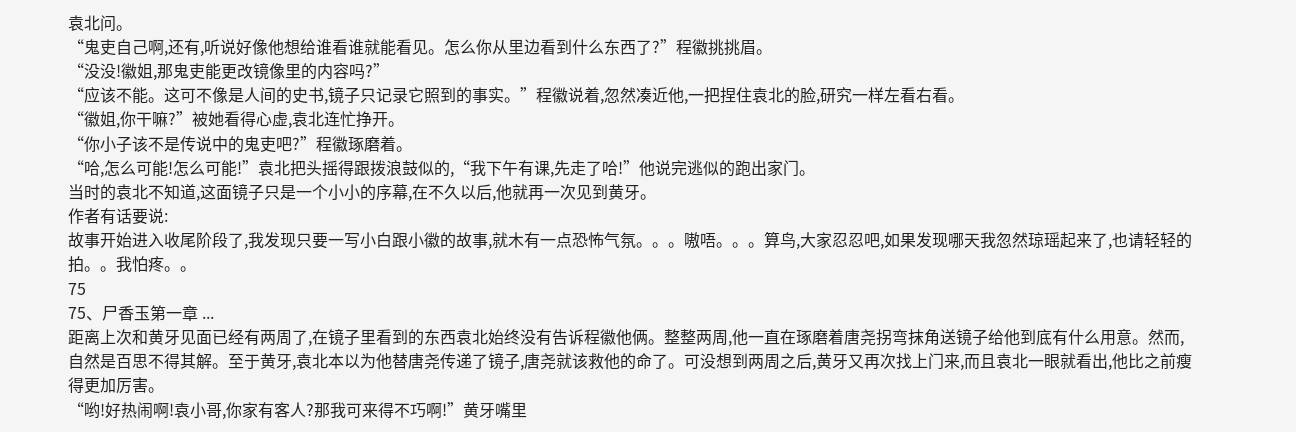袁北问。
“鬼吏自己啊,还有,听说好像他想给谁看谁就能看见。怎么你从里边看到什么东西了?”程徽挑挑眉。
“没没!徽姐,那鬼吏能更改镜像里的内容吗?”
“应该不能。这可不像是人间的史书,镜子只记录它照到的事实。”程徽说着,忽然凑近他,一把捏住袁北的脸,研究一样左看右看。
“徽姐,你干嘛?”被她看得心虚,袁北连忙挣开。
“你小子该不是传说中的鬼吏吧?”程徽琢磨着。
“哈,怎么可能!怎么可能!”袁北把头摇得跟拨浪鼓似的,“我下午有课,先走了哈!”他说完逃似的跑出家门。
当时的袁北不知道,这面镜子只是一个小小的序幕,在不久以后,他就再一次见到黄牙。
作者有话要说:
故事开始进入收尾阶段了,我发现只要一写小白跟小徽的故事,就木有一点恐怖气氛。。。嗷唔。。。算鸟,大家忍忍吧,如果发现哪天我忽然琼瑶起来了,也请轻轻的拍。。我怕疼。。
75
75、尸香玉第一章 ...
距离上次和黄牙见面已经有两周了,在镜子里看到的东西袁北始终没有告诉程徽他俩。整整两周,他一直在琢磨着唐尧拐弯抹角送镜子给他到底有什么用意。然而,自然是百思不得其解。至于黄牙,袁北本以为他替唐尧传递了镜子,唐尧就该救他的命了。可没想到两周之后,黄牙又再次找上门来,而且袁北一眼就看出,他比之前瘦得更加厉害。
“哟!好热闹啊!袁小哥,你家有客人?那我可来得不巧啊!”黄牙嘴里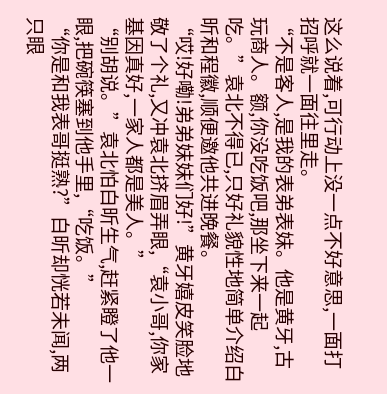这么说着,可行动上没一点不好意思,一面打招呼就一面往里走。
“不是客人,是我的表弟表妹。他是黄牙,古玩商人。额,你没吃饭吧,那坐下来一起吃。”袁北不得已,只好礼貌性地简单介绍白昕和程徽,顺便邀他共进晚餐。
“哎!好嘞!弟弟妹妹们好!”黄牙嬉皮笑脸地敬了个礼,又冲袁北挤眉弄眼,“袁小哥,你家基因真好,一家人都是美人。”
“别胡说。”袁北怕白昕生气,赶紧瞪了他一眼,把碗筷塞到他手里,“吃饭。”
“你是和我表哥挺熟?”白昕却恍若未闻,两只眼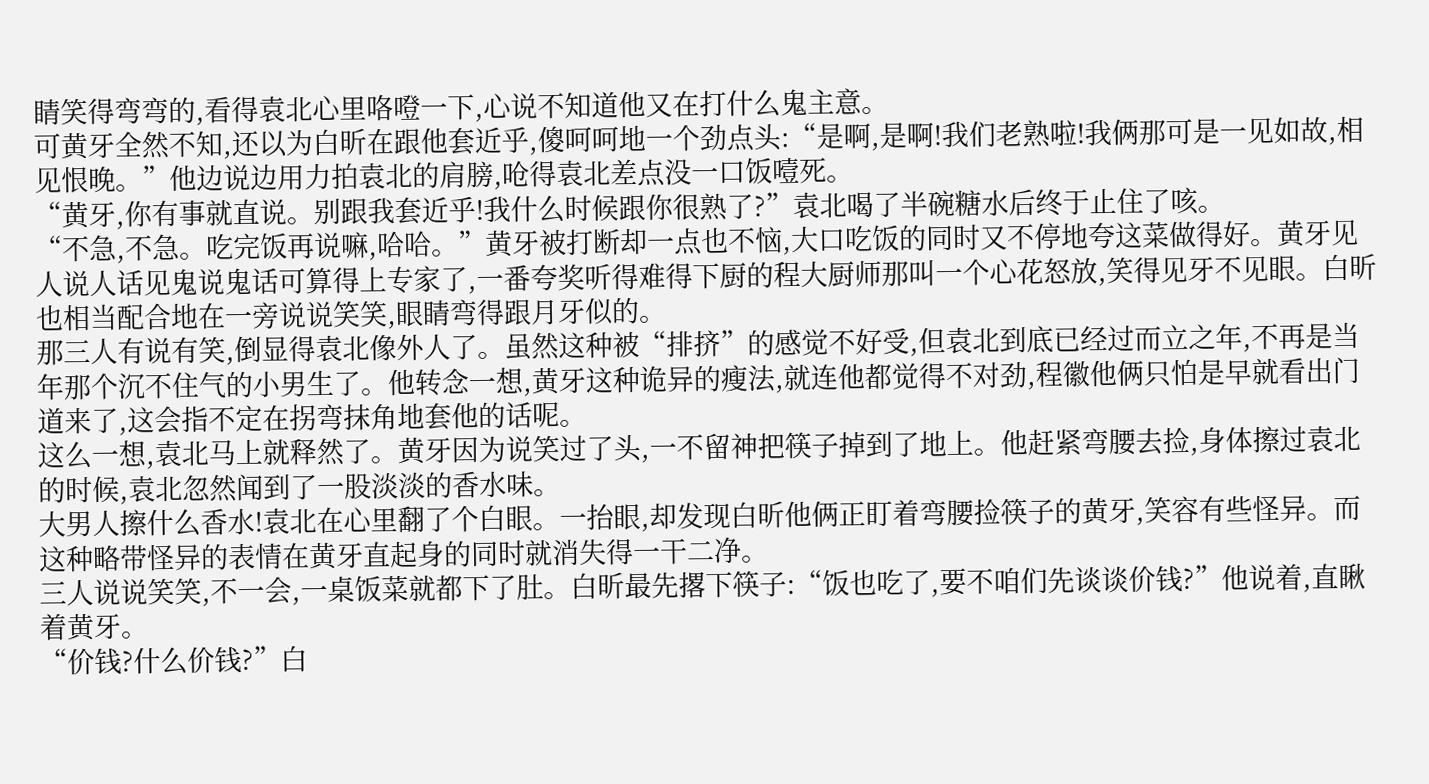睛笑得弯弯的,看得袁北心里咯噔一下,心说不知道他又在打什么鬼主意。
可黄牙全然不知,还以为白昕在跟他套近乎,傻呵呵地一个劲点头:“是啊,是啊!我们老熟啦!我俩那可是一见如故,相见恨晚。”他边说边用力拍袁北的肩膀,呛得袁北差点没一口饭噎死。
“黄牙,你有事就直说。别跟我套近乎!我什么时候跟你很熟了?”袁北喝了半碗糖水后终于止住了咳。
“不急,不急。吃完饭再说嘛,哈哈。”黄牙被打断却一点也不恼,大口吃饭的同时又不停地夸这菜做得好。黄牙见人说人话见鬼说鬼话可算得上专家了,一番夸奖听得难得下厨的程大厨师那叫一个心花怒放,笑得见牙不见眼。白昕也相当配合地在一旁说说笑笑,眼睛弯得跟月牙似的。
那三人有说有笑,倒显得袁北像外人了。虽然这种被“排挤”的感觉不好受,但袁北到底已经过而立之年,不再是当年那个沉不住气的小男生了。他转念一想,黄牙这种诡异的瘦法,就连他都觉得不对劲,程徽他俩只怕是早就看出门道来了,这会指不定在拐弯抹角地套他的话呢。
这么一想,袁北马上就释然了。黄牙因为说笑过了头,一不留神把筷子掉到了地上。他赶紧弯腰去捡,身体擦过袁北的时候,袁北忽然闻到了一股淡淡的香水味。
大男人擦什么香水!袁北在心里翻了个白眼。一抬眼,却发现白昕他俩正盯着弯腰捡筷子的黄牙,笑容有些怪异。而这种略带怪异的表情在黄牙直起身的同时就消失得一干二净。
三人说说笑笑,不一会,一桌饭菜就都下了肚。白昕最先撂下筷子:“饭也吃了,要不咱们先谈谈价钱?”他说着,直瞅着黄牙。
“价钱?什么价钱?”白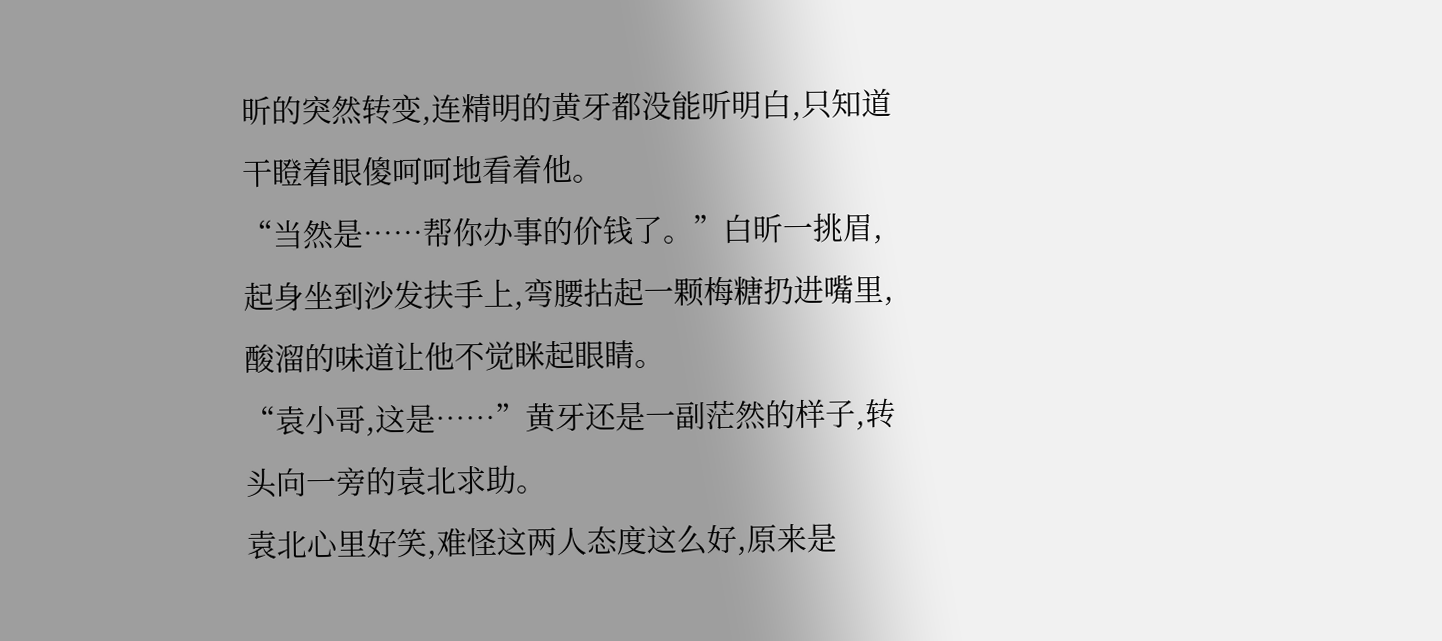昕的突然转变,连精明的黄牙都没能听明白,只知道干瞪着眼傻呵呵地看着他。
“当然是……帮你办事的价钱了。”白昕一挑眉,起身坐到沙发扶手上,弯腰拈起一颗梅糖扔进嘴里,酸溜的味道让他不觉眯起眼睛。
“袁小哥,这是……”黄牙还是一副茫然的样子,转头向一旁的袁北求助。
袁北心里好笑,难怪这两人态度这么好,原来是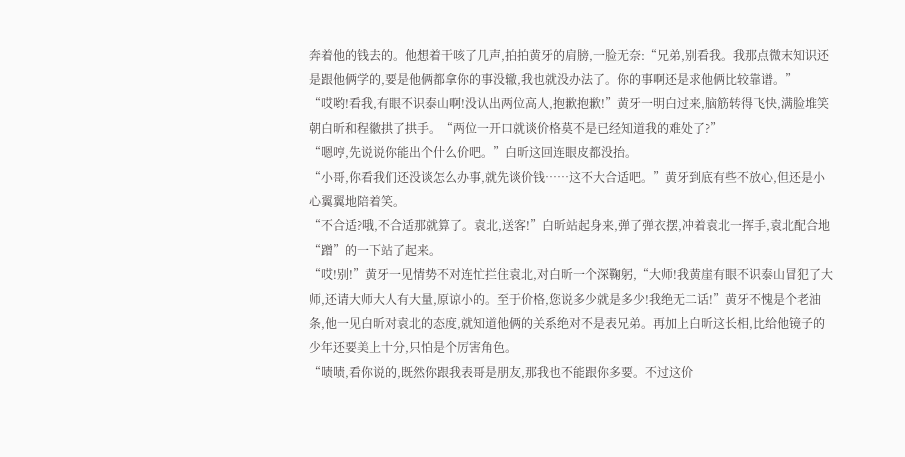奔着他的钱去的。他想着干咳了几声,拍拍黄牙的肩膀,一脸无奈:“兄弟,别看我。我那点微末知识还是跟他俩学的,要是他俩都拿你的事没辙,我也就没办法了。你的事啊还是求他俩比较靠谱。”
“哎哟!看我,有眼不识泰山啊!没认出两位高人,抱歉抱歉!”黄牙一明白过来,脑筋转得飞快,满脸堆笑朝白昕和程徽拱了拱手。“两位一开口就谈价格莫不是已经知道我的难处了?”
“嗯哼,先说说你能出个什么价吧。”白昕这回连眼皮都没抬。
“小哥,你看我们还没谈怎么办事,就先谈价钱……这不大合适吧。”黄牙到底有些不放心,但还是小心翼翼地陪着笑。
“不合适?哦,不合适那就算了。袁北,送客!”白昕站起身来,弹了弹衣摆,冲着袁北一挥手,袁北配合地“蹭”的一下站了起来。
“哎!别!”黄牙一见情势不对连忙拦住袁北,对白昕一个深鞠躬,“大师!我黄崖有眼不识泰山冒犯了大师,还请大师大人有大量,原谅小的。至于价格,您说多少就是多少!我绝无二话!”黄牙不愧是个老油条,他一见白昕对袁北的态度,就知道他俩的关系绝对不是表兄弟。再加上白昕这长相,比给他镜子的少年还要美上十分,只怕是个厉害角色。
“啧啧,看你说的,既然你跟我表哥是朋友,那我也不能跟你多要。不过这价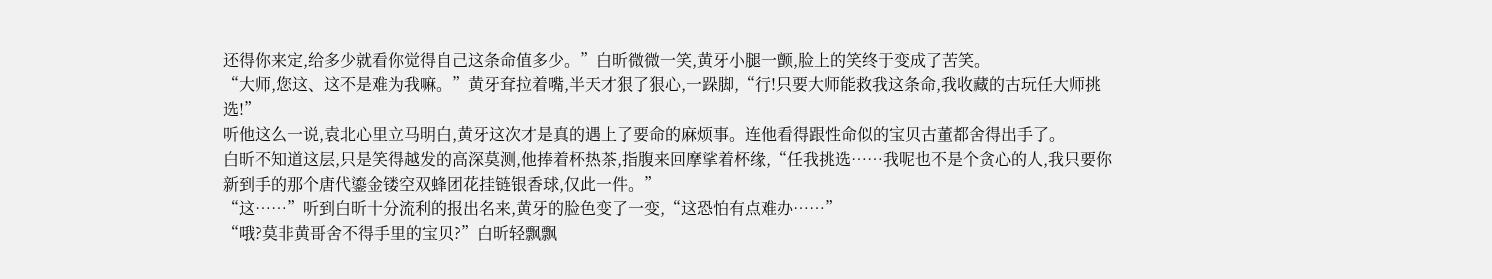还得你来定,给多少就看你觉得自己这条命值多少。”白昕微微一笑,黄牙小腿一颤,脸上的笑终于变成了苦笑。
“大师,您这、这不是难为我嘛。”黄牙耷拉着嘴,半天才狠了狠心,一跺脚,“行!只要大师能救我这条命,我收藏的古玩任大师挑选!”
听他这么一说,袁北心里立马明白,黄牙这次才是真的遇上了要命的麻烦事。连他看得跟性命似的宝贝古董都舍得出手了。
白昕不知道这层,只是笑得越发的高深莫测,他捧着杯热茶,指腹来回摩挲着杯缘,“任我挑选……我呢也不是个贪心的人,我只要你新到手的那个唐代鎏金镂空双蜂团花挂链银香球,仅此一件。”
“这……”听到白昕十分流利的报出名来,黄牙的脸色变了一变,“这恐怕有点难办……”
“哦?莫非黄哥舍不得手里的宝贝?”白昕轻飘飘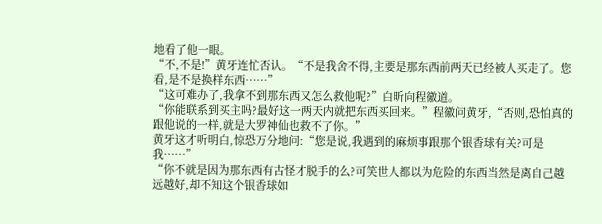地看了他一眼。
“不,不是!”黄牙连忙否认。“不是我舍不得,主要是那东西前两天已经被人买走了。您看,是不是换样东西……”
“这可难办了,我拿不到那东西又怎么救他呢?”白昕向程徽道。
“你能联系到买主吗?最好这一两天内就把东西买回来。”程徽问黄牙,“否则,恐怕真的跟他说的一样,就是大罗神仙也救不了你。”
黄牙这才听明白,惊恐万分地问:“您是说,我遇到的麻烦事跟那个银香球有关?可是我……”
“你不就是因为那东西有古怪才脱手的么?可笑世人都以为危险的东西当然是离自己越远越好,却不知这个银香球如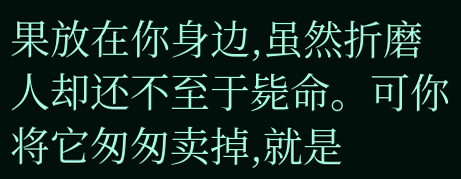果放在你身边,虽然折磨人却还不至于毙命。可你将它匆匆卖掉,就是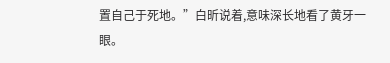置自己于死地。”白昕说着,意味深长地看了黄牙一眼。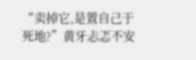“卖掉它,是置自己于死地?”黄牙忐忑不安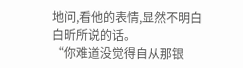地问,看他的表情,显然不明白白昕所说的话。
“你难道没觉得自从那银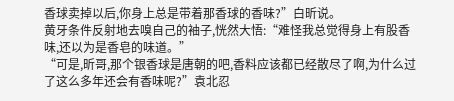香球卖掉以后,你身上总是带着那香球的香味?”白昕说。
黄牙条件反射地去嗅自己的袖子,恍然大悟:“难怪我总觉得身上有股香味,还以为是香皂的味道。”
“可是,昕哥,那个银香球是唐朝的吧,香料应该都已经散尽了啊,为什么过了这么多年还会有香味呢?”袁北忍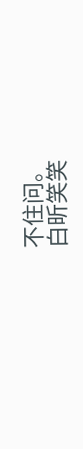不住问。
白昕笑笑